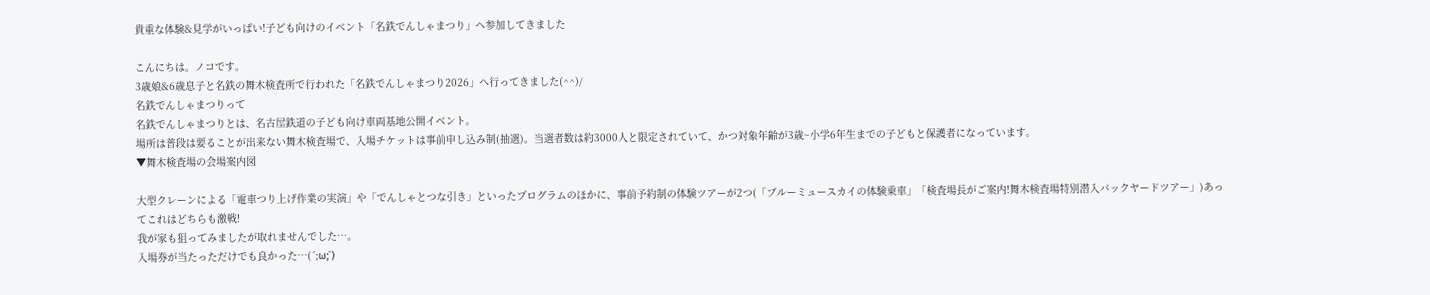貴重な体験&見学がいっぱい!子ども向けのイベント「名鉄でんしゃまつり」へ参加してきました

こんにちは。ノコです。
3歳娘&6歳息子と名鉄の舞木検査所で行われた「名鉄でんしゃまつり2026」へ行ってきました(^^)/
名鉄でんしゃまつりって
名鉄でんしゃまつりとは、名古屋鉄道の子ども向け車両基地公開イベント。
場所は普段は要ることが出来ない舞木検査場で、入場チケットは事前申し込み制(抽選)。当選者数は約3000人と限定されていて、かつ対象年齢が3歳~小学6年生までの子どもと保護者になっています。
▼舞木検査場の会場案内図

大型クレーンによる「電車つり上げ作業の実演」や「でんしゃとつな引き」といったプログラムのほかに、事前予約制の体験ツアーが2つ(「ブルーミュースカイの体験乗車」「検査場長がご案内!舞木検査場特別潜入バックヤードツアー」)あってこれはどちらも激戦!
我が家も狙ってみましたが取れませんでした…。
入場券が当たっただけでも良かった…(´;ω;`)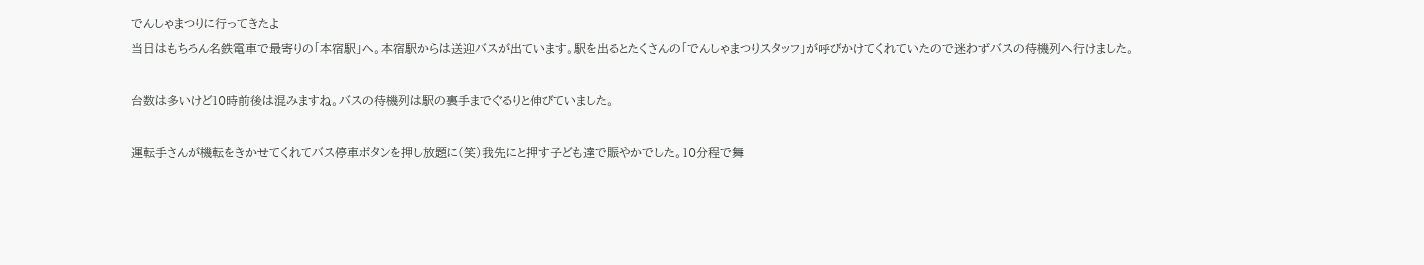でんしゃまつりに行ってきたよ
当日はもちろん名鉄電車で最寄りの「本宿駅」へ。本宿駅からは送迎バスが出ています。駅を出るとたくさんの「でんしゃまつりスタッフ」が呼びかけてくれていたので迷わずバスの待機列へ行けました。

台数は多いけど10時前後は混みますね。バスの待機列は駅の裏手までぐるりと伸びていました。

運転手さんが機転をきかせてくれてバス停車ボタンを押し放題に(笑)我先にと押す子ども達で賑やかでした。10分程で舞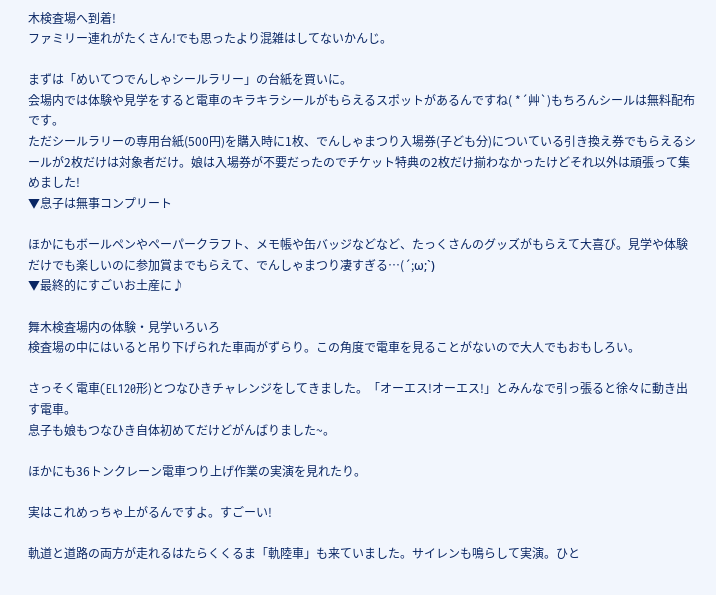木検査場へ到着!
ファミリー連れがたくさん!でも思ったより混雑はしてないかんじ。

まずは「めいてつでんしゃシールラリー」の台紙を買いに。
会場内では体験や見学をすると電車のキラキラシールがもらえるスポットがあるんですね( *´艸`)もちろんシールは無料配布です。
ただシールラリーの専用台紙(500円)を購入時に1枚、でんしゃまつり入場券(子ども分)についている引き換え券でもらえるシールが2枚だけは対象者だけ。娘は入場券が不要だったのでチケット特典の2枚だけ揃わなかったけどそれ以外は頑張って集めました!
▼息子は無事コンプリート

ほかにもボールペンやペーパークラフト、メモ帳や缶バッジなどなど、たっくさんのグッズがもらえて大喜び。見学や体験だけでも楽しいのに参加賞までもらえて、でんしゃまつり凄すぎる…(´;ω;`)
▼最終的にすごいお土産に♪

舞木検査場内の体験・見学いろいろ
検査場の中にはいると吊り下げられた車両がずらり。この角度で電車を見ることがないので大人でもおもしろい。

さっそく電車(EL120形)とつなひきチャレンジをしてきました。「オーエス!オーエス!」とみんなで引っ張ると徐々に動き出す電車。
息子も娘もつなひき自体初めてだけどがんばりました~。

ほかにも36トンクレーン電車つり上げ作業の実演を見れたり。

実はこれめっちゃ上がるんですよ。すごーい!

軌道と道路の両方が走れるはたらくくるま「軌陸車」も来ていました。サイレンも鳴らして実演。ひと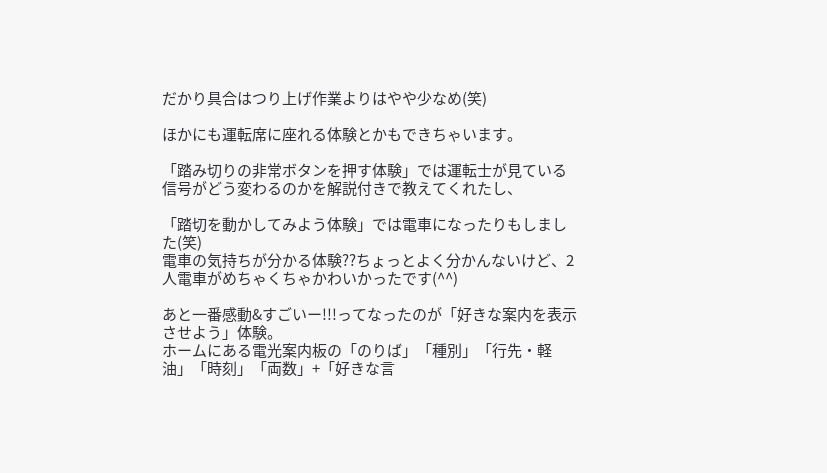だかり具合はつり上げ作業よりはやや少なめ(笑)

ほかにも運転席に座れる体験とかもできちゃいます。

「踏み切りの非常ボタンを押す体験」では運転士が見ている信号がどう変わるのかを解説付きで教えてくれたし、

「踏切を動かしてみよう体験」では電車になったりもしました(笑)
電車の気持ちが分かる体験??ちょっとよく分かんないけど、2人電車がめちゃくちゃかわいかったです(^^)

あと一番感動&すごいー!!!ってなったのが「好きな案内を表示させよう」体験。
ホームにある電光案内板の「のりば」「種別」「行先・軽油」「時刻」「両数」+「好きな言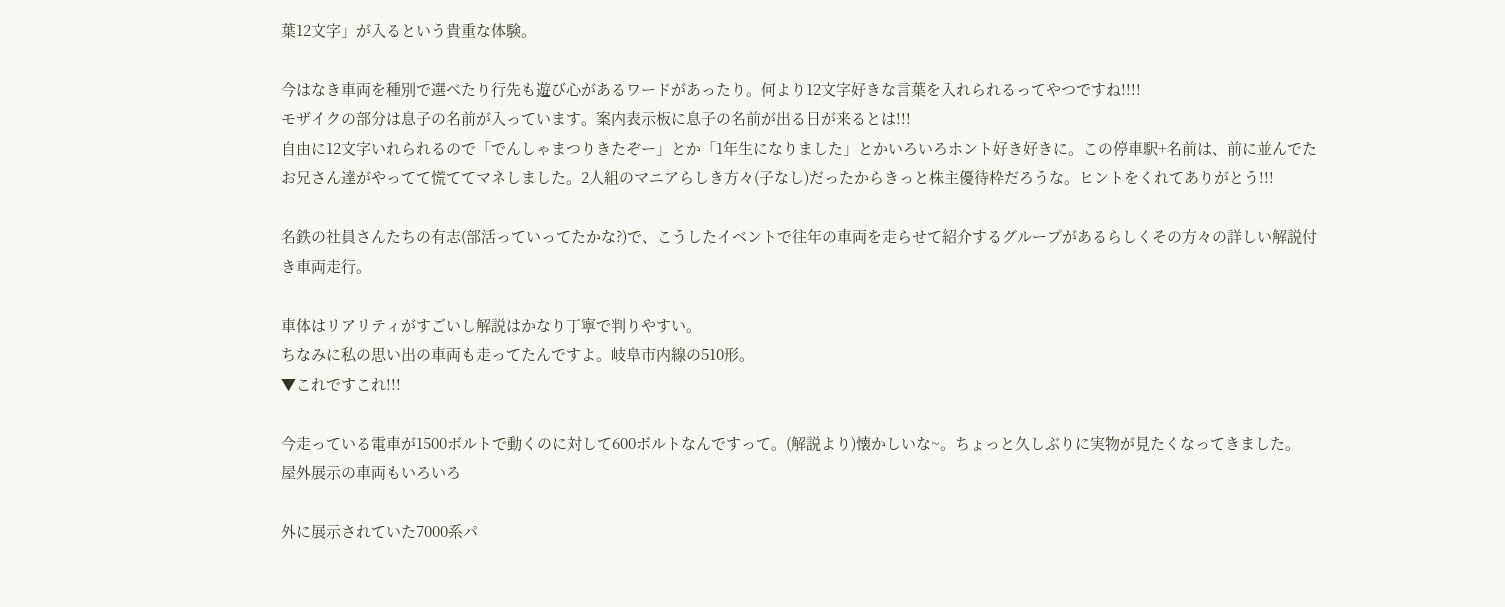葉12文字」が入るという貴重な体験。

今はなき車両を種別で選べたり行先も遊び心があるワードがあったり。何より12文字好きな言葉を入れられるってやつですね!!!!
モザイクの部分は息子の名前が入っています。案内表示板に息子の名前が出る日が来るとは!!!
自由に12文字いれられるので「でんしゃまつりきたぞー」とか「1年生になりました」とかいろいろホント好き好きに。この停車駅+名前は、前に並んでたお兄さん達がやってて慌ててマネしました。2人組のマニアらしき方々(子なし)だったからきっと株主優待枠だろうな。ヒントをくれてありがとう!!!

名鉄の社員さんたちの有志(部活っていってたかな?)で、こうしたイベントで往年の車両を走らせて紹介するグループがあるらしくその方々の詳しい解説付き車両走行。

車体はリアリティがすごいし解説はかなり丁寧で判りやすい。
ちなみに私の思い出の車両も走ってたんですよ。岐阜市内線の510形。
▼これですこれ!!!

今走っている電車が1500ボルトで動くのに対して600ボルトなんですって。(解説より)懐かしいな~。ちょっと久しぶりに実物が見たくなってきました。
屋外展示の車両もいろいろ

外に展示されていた7000系パ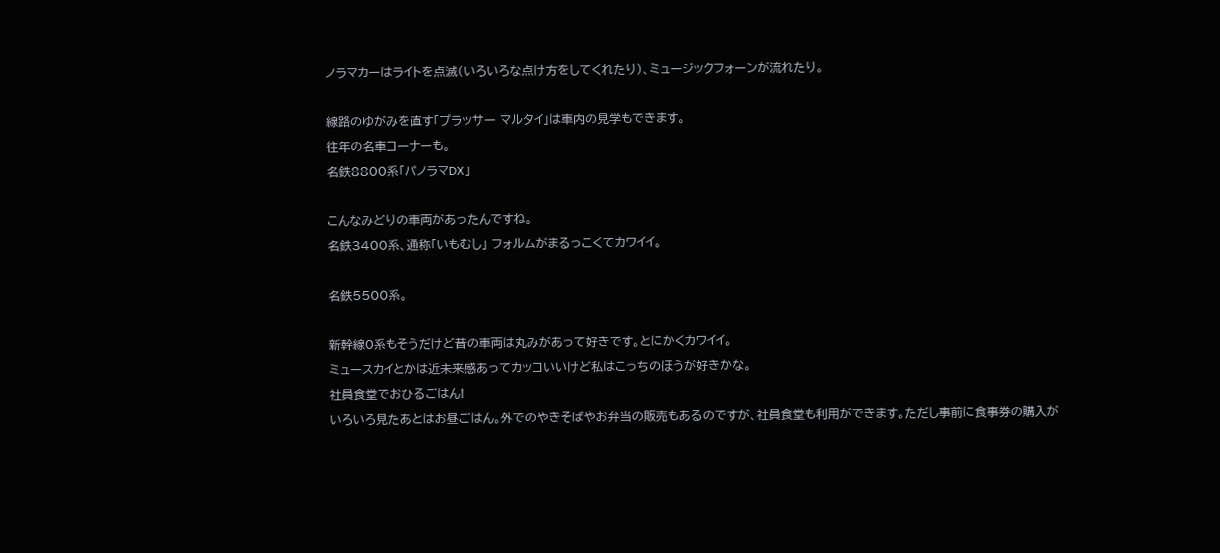ノラマカーはライトを点滅(いろいろな点け方をしてくれたり)、ミュージックフォーンが流れたり。

線路のゆがみを直す「プラッサー マルタイ」は車内の見学もできます。
往年の名車コーナーも。
名鉄8800系「パノラマDX」

こんなみどりの車両があったんですね。
名鉄3400系、通称「いもむし」 フォルムがまるっこくてカワイイ。

名鉄5500系。

新幹線0系もそうだけど昔の車両は丸みがあって好きです。とにかくカワイイ。
ミュースカイとかは近未来感あってカッコいいけど私はこっちのほうが好きかな。
社員食堂でおひるごはん!
いろいろ見たあとはお昼ごはん。外でのやきそばやお弁当の販売もあるのですが、社員食堂も利用ができます。ただし事前に食事券の購入が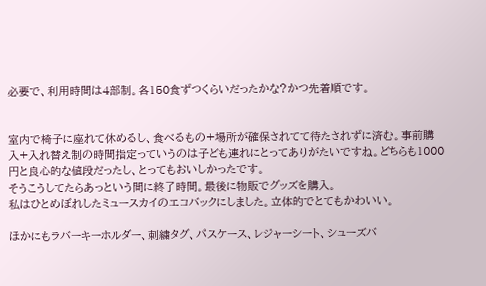必要で、利用時間は4部制。各150食ずつくらいだったかな?かつ先着順です。


室内で椅子に座れて休めるし、食べるもの+場所が確保されてて待たされずに済む。事前購入+入れ替え制の時間指定っていうのは子ども連れにとってありがたいですね。どちらも1000円と良心的な値段だったし、とってもおいしかったです。
そうこうしてたらあっという間に終了時間。最後に物販でグッズを購入。
私はひとめぼれしたミュースカイのエコバックにしました。立体的でとてもかわいい。

ほかにもラバーキーホルダー、刺繍タグ、パスケース、レジャーシート、シューズバ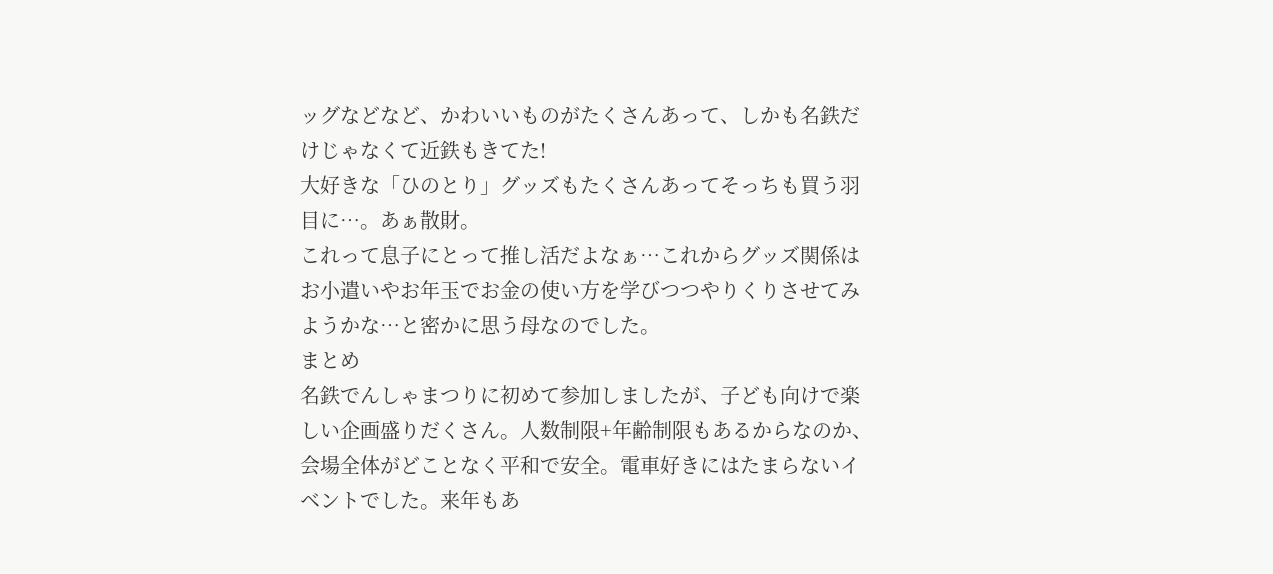ッグなどなど、かわいいものがたくさんあって、しかも名鉄だけじゃなくて近鉄もきてた!
大好きな「ひのとり」グッズもたくさんあってそっちも買う羽目に…。あぁ散財。
これって息子にとって推し活だよなぁ…これからグッズ関係はお小遣いやお年玉でお金の使い方を学びつつやりくりさせてみようかな…と密かに思う母なのでした。
まとめ
名鉄でんしゃまつりに初めて参加しましたが、子ども向けで楽しい企画盛りだくさん。人数制限+年齢制限もあるからなのか、会場全体がどことなく平和で安全。電車好きにはたまらないイベントでした。来年もあ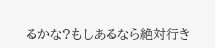るかな?もしあるなら絶対行き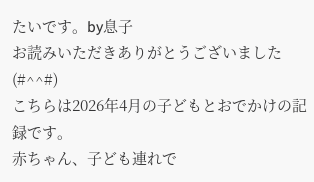たいです。by息子
お読みいただきありがとうございました(#^^#)
こちらは2026年4月の子どもとおでかけの記録です。
赤ちゃん、子ども連れで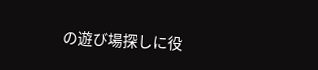の遊び場探しに役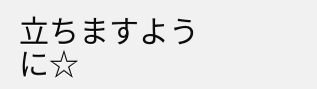立ちますように☆